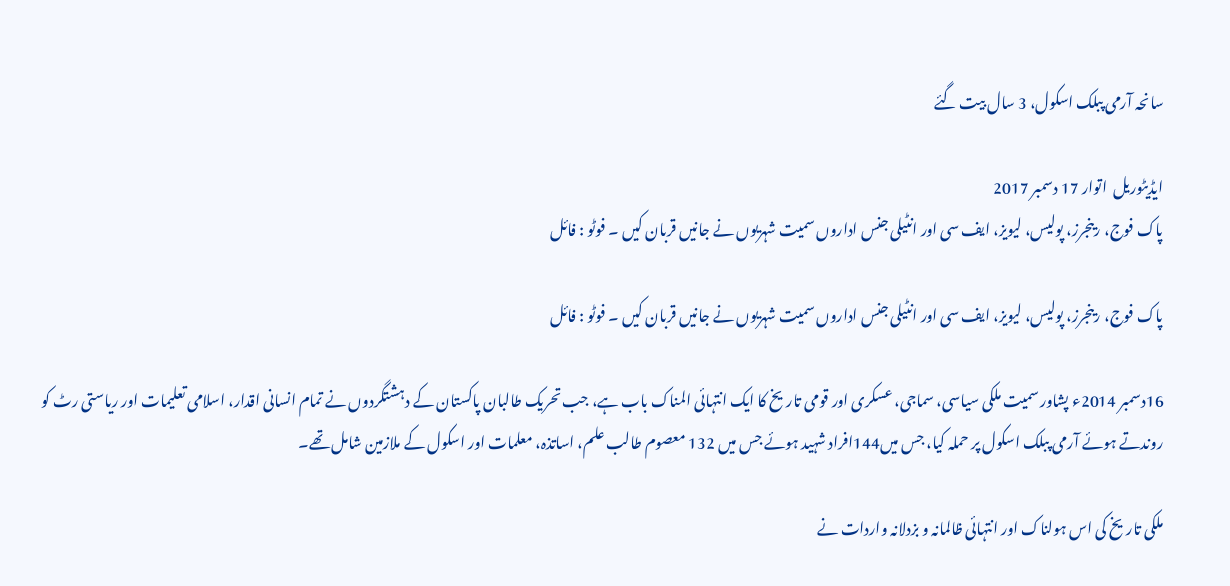سانحہ آرمی پبلک اسکول، 3 سال بیت گئے

ایڈیٹوریل  اتوار 17 دسمبر 2017
پاک فوج، رینجرز، پولیس، لیویز، ایف سی اور انٹیلی جنس اداروں سمیت شہریوں نے جانیں قربان کیں ۔ فوٹو : فائل

پاک فوج، رینجرز، پولیس، لیویز، ایف سی اور انٹیلی جنس اداروں سمیت شہریوں نے جانیں قربان کیں ۔ فوٹو : فائل

16دسمبر 2014ء پشاور سمیت ملکی سیاسی، سماجی، عسکری اور قومی تاریخ کا ایک انتہائی المناک باب ہے، جب تحریک طالبان پاکستان کے دہشتگردوں نے تمام انسانی اقدار، اسلامی تعلیمات اور ریاستی رٹ کو روندتے ہوئے آرمی پبلک اسکول پر حملہ کیا، جس میں144افراد شہید ہوئے جس میں 132 معصوم طالب علم، اساتذہ، معلمات اور اسکول کے ملازمین شامل تھے۔

ملکی تاریخ کی اس ہولناک اور انتہائی ظالمانہ و بزدلانہ واردات نے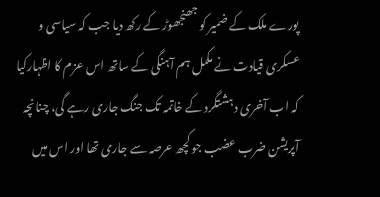پورے ملک کے ضمیر کو جھنجھوڑ کے رکھ دیا جب کہ سیاسی و عسکری قیادت نے مکمل ہم آہنگی کے ساتھ اس عزم کا اظہارکیا کہ اب آخری دہشتگرد کے خاتمہ تک جنگ جاری رہے گی، چنانچہ آپریشن ضرب عضب جو کچھ عرصہ سے جاری تھا اور اس میں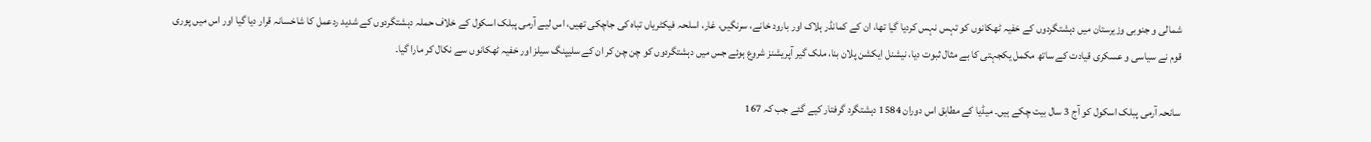شمالی و جنوبی وزیرستان میں دہشتگردوں کے خفیہ ٹھکانوں کو تہس نہس کردیا گیا تھا، ان کے کمانڈر ہلاک اور بارود خانے، سرنگیں، غار، اسلحہ فیکٹریاں تباہ کی جاچکی تھیں، اس لیے آرمی پبلک اسکول کے خلاف حملہ دہشتگردوں کے شدید ردعمل کا شاخسانہ قرار دیا گیا اور اس میں پوری قوم نے سیاسی و عسکری قیادت کے ساتھ مکمل یکجہتی کا بے مثال ثبوت دیا، نیشنل ایکشن پلان بنا، ملک گیر آپریشنز شروع ہوئے جس میں دہشتگردوں کو چن چن کر ان کے سلیپنگ سیلز اور خفیہ ٹھکانوں سے نکال کر مارا گیا۔

سانحہ آرمی پبلک اسکول کو آج 3 سال بیت چکے ہیں۔ میڈیا کے مطابق اس دوران 1584 دہشتگرد گرفتار کیے گئے جب کہ 167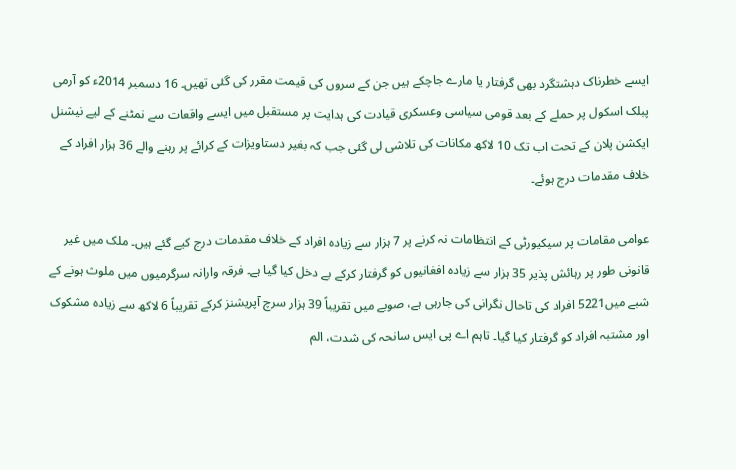ایسے خطرناک دہشتگرد بھی گرفتار یا مارے جاچکے ہیں جن کے سروں کی قیمت مقرر کی گئی تھیں۔ 16 دسمبر 2014ء کو آرمی پبلک اسکول پر حملے کے بعد قومی سیاسی وعسکری قیادت کی ہدایت پر مستقبل میں ایسے واقعات سے نمٹنے کے لیے نیشنل ایکشن پلان کے تحت اب تک 10 لاکھ مکانات کی تلاشی لی گئی جب کہ بغیر دستاویزات کے کرائے پر رہنے والے 36 ہزار افراد کے خلاف مقدمات درج ہوئے۔

عوامی مقامات پر سیکیورٹی کے انتظامات نہ کرنے پر 7 ہزار سے زیادہ افراد کے خلاف مقدمات درج کیے گئے ہیں۔ ملک میں غیر قانونی طور پر رہائش پذیر 35 ہزار سے زیادہ افغانیوں کو گرفتار کرکے بے دخل کیا گیا ہے۔ فرقہ وارانہ سرگرمیوں میں ملوث ہونے کے شبے میں5221 افراد کی تاحال نگرانی کی جارہی ہے، صوبے میں تقریباً 39 ہزار سرچ آپریشنز کرکے تقریباً 6 لاکھ سے زیادہ مشکوک اور مشتبہ افراد کو گرفتار کیا گیا۔ تاہم اے پی ایس سانحہ کی شدت، الم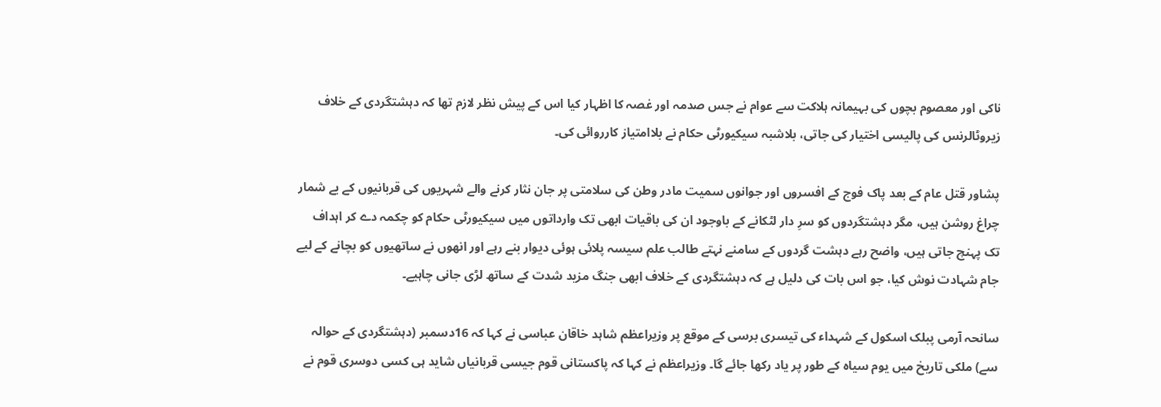ناکی اور معصوم بچوں کی بہیمانہ ہلاکت سے عوام نے جس صدمہ اور غصہ کا اظہار کیا اس کے پیش نظر لازم تھا کہ دہشتگردی کے خلاف زیروٹالرنس کی پالیسی اختیار کی جاتی، بلاشبہ سیکیورٹی حکام نے بلاامتیاز کارروائی کی۔

پشاور قتل عام کے بعد پاک فوج کے افسروں اور جوانوں سمیت مادر وطن کی سلامتی پر جان نثار کرنے والے شہریوں کی قربانیوں کے بے شمار چراغ روشن ہیں، مگر دہشتگردوں کو سرِ دار لٹکانے کے باوجود ان کی باقیات ابھی تک وارداتوں میں سیکیورٹی حکام کو چکمہ دے کر اہداف تک پہنچ جاتی ہیں، واضح رہے دہشت گردوں کے سامنے نہتے طالب علم سیسہ پلائی ہوئی دیوار بنے رہے اور انھوں نے ساتھیوں کو بچانے کے لیے جام شہادت نوش کیا، جو اس بات کی دلیل ہے کہ دہشتگردی کے خلاف ابھی جنگ مزید شدت کے ساتھ لڑی جانی چاہیے۔

سانحہ آرمی پبلک اسکول کے شہداء کی تیسری برسی کے موقع پر وزیراعظم شاہد خاقان عباسی نے کہا کہ 16دسمبر (دہشتگردی کے حوالہ سے) ملکی تاریخ میں یوم سیاہ کے طور پر یاد رکھا جائے گا۔ وزیراعظم نے کہا کہ پاکستانی قوم جیسی قربانیاں شاید ہی کسی دوسری قوم نے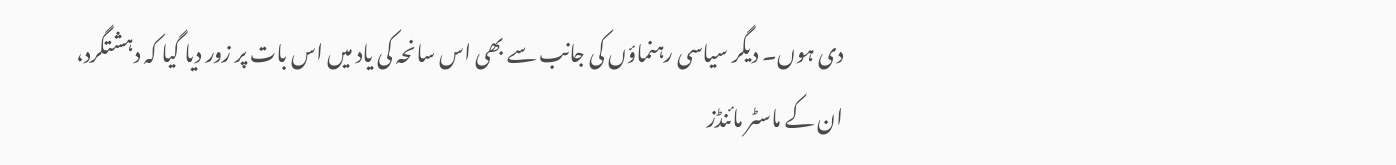دی ہوں۔ دیگر سیاسی رہنماؤں کی جانب سے بھی اس سانحہ کی یاد میں اس بات پر زور دیا گیا کہ دہشتگرد، ان کے ماسٹر مائنڈز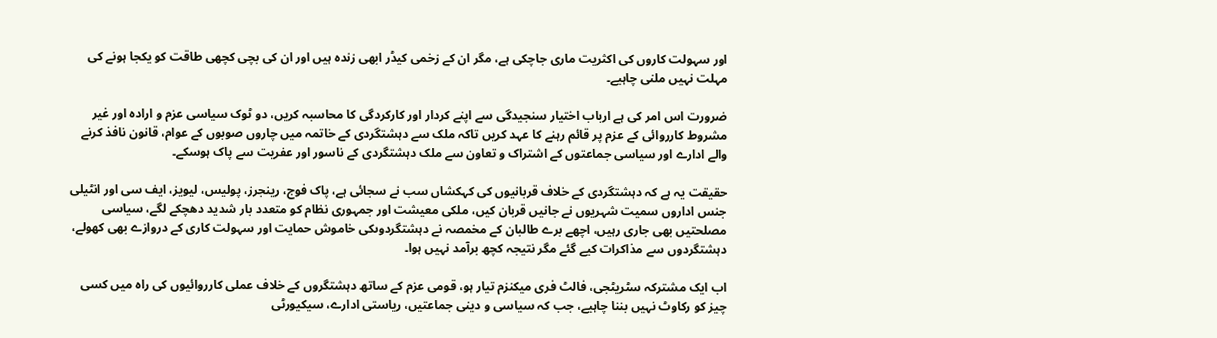اور سہولت کاروں کی اکثریت ماری جاچکی ہے، مگر ان کے زخمی کیڈر ابھی زندہ ہیں اور ان کی بچی کچھی طاقت کو یکجا ہونے کی مہلت نہیں ملنی چاہیے۔

ضرورت اس امر کی ہے ارباب اختیار سنجیدگی سے اپنے کردار اور کارکردگی کا محاسبہ کریں، دو ٹوک سیاسی عزم و ارادہ اور غیر مشروط کارروائی کے عزم پر قائم رہنے کا عہد کریں تاکہ ملک سے دہشتگردی کے خاتمہ میں چاروں صوبوں کے عوام، قانون نافذ کرنے والے ادارے اور سیاسی جماعتوں کے اشتراک و تعاون سے ملک دہشتگردی کے ناسور اور عفریت سے پاک ہوسکے۔

حقیقت یہ ہے کہ دہشتگردی کے خلاف قربانیوں کی کہکشاں سب نے سجائی ہے، پاک فوج، رینجرز، پولیس، لیویز، ایف سی اور انٹیلی جنس اداروں سمیت شہریوں نے جانیں قربان کیں، ملکی معیشت اور جمہوری نظام کو متعدد بار شدید دھچکے لگے، سیاسی مصلحتیں بھی جاری رہیں، اچھے برے طالبان کے مخمصہ نے دہشتگردوںکی خاموش حمایت اور سہولت کاری کے دروازے بھی کھولے، دہشتگردوں سے مذاکرات کیے گئے مگر نتیجہ کچھ برآمد نہیں ہوا۔

اب ایک مشترکہ سٹریٹجی، فالٹ فری میکنزم تیار ہو، قومی عزم کے ساتھ دہشتگروں کے خلاف عملی کارروائیوں کی راہ میں کسی چیز کو رکاوٹ نہیں بننا چاہیے، جب کہ سیاسی و دینی جماعتیں، ریاستی ادارے، سیکیورٹی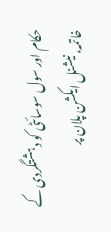حکام اور سول سوسائٹی کو دہشتگردی کے خاتمہ، نیشنل ایکشن پلان پر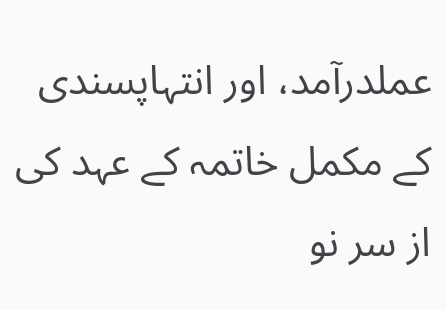عملدرآمد، اور انتہاپسندی کے مکمل خاتمہ کے عہد کی از سر نو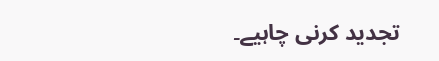تجدید کرنی چاہیے۔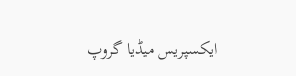ایکسپریس میڈیا گروپ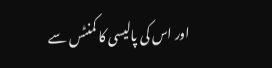اور اس کی پالیسی کا کمنٹس سے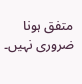متفق ہونا ضروری نہیں۔